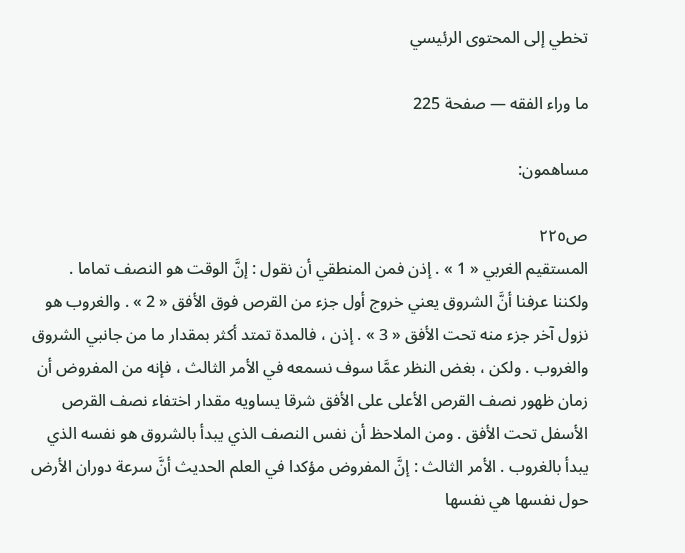تخطي إلى المحتوى الرئيسي

ما وراء الفقه — صفحة 225

مساهمون:

ص٢٢٥
المستقيم الغربي « 1 » . إذن فمن المنطقي أن نقول : إنَّ الوقت هو النصف تماما . ولكننا عرفنا أنَّ الشروق يعني خروج أول جزء من القرص فوق الأفق « 2 » . والغروب هو نزول آخر جزء منه تحت الأفق « 3 » . إذن ، فالمدة تمتد أكثر بمقدار ما من جانبي الشروق والغروب . ولكن ، بغض النظر عمَّا سوف نسمعه في الأمر الثالث ، فإنه من المفروض أن زمان ظهور نصف القرص الأعلى على الأفق شرقا يساويه مقدار اختفاء نصف القرص الأسفل تحت الأفق . ومن الملاحظ أن نفس النصف الذي يبدأ بالشروق هو نفسه الذي يبدأ بالغروب . الأمر الثالث : إنَّ المفروض مؤكدا في العلم الحديث أنَّ سرعة دوران الأرض حول نفسها هي نفسها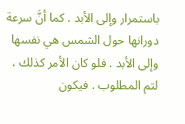باستمرار وإلى الأبد . كما أنَّ سرعة دورانها حول الشمس هي نفسها وإلى الأبد . فلو كان الأمر كذلك ، لتم المطلوب . فيكون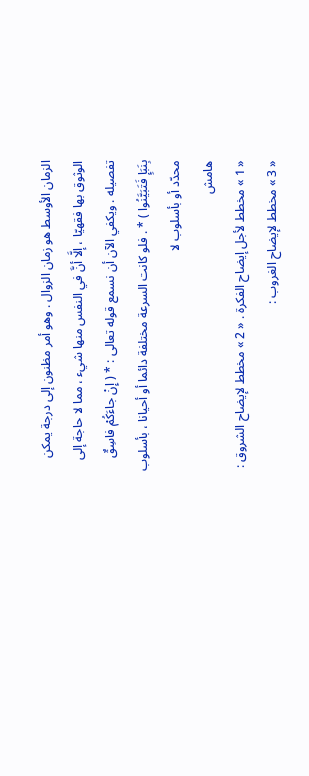الزمان الأوسط هو زمان الزوال . وهو أمر مظنون إلى درجة يمكن الوثوق بها فقهيّا ، إلَّا أنَّ في النفس منها شيء ، مما لا حاجة إلى تفصيله . ويكفي الآن أن نسمع قوله تعالى : * ( إِنْ جاءَكُمْ فاسِقٌ بِنَبَإٍ فَتَبَيَّنُوا ) * . فلو كانت السرعة مختلفة دائما أو أحيانا ، بأسلوب محدّد أو بأسلوب لا
هامش
« 1 » مخطط لأجل إيضاح الفكرة . « 2 » مخطط لإيضاح الشروق : « 3 » مخطط لإيضاح الغروب :